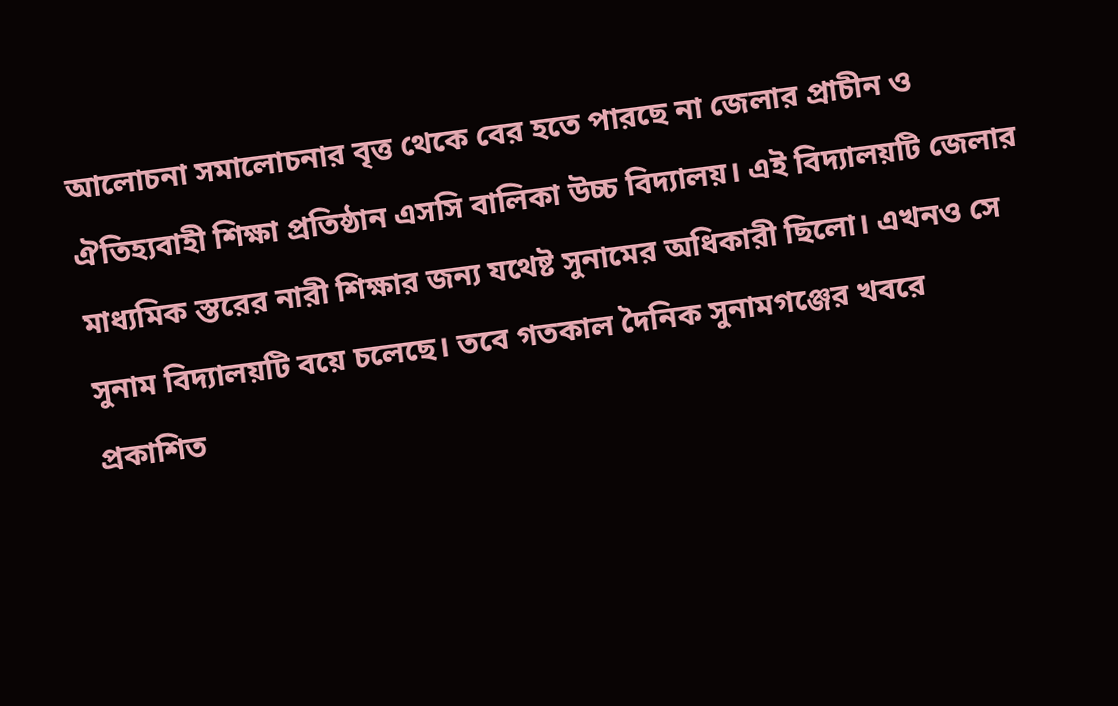আলোচনা সমালোচনার বৃত্ত থেকে বের হতে পারছে না জেলার প্রাচীন ও ঐতিহ্যবাহী শিক্ষা প্রতিষ্ঠান এসসি বালিকা উচ্চ বিদ্যালয়। এই বিদ্যালয়টি জেলার মাধ্যমিক স্তরের নারী শিক্ষার জন্য যথেষ্ট সুনামের অধিকারী ছিলো। এখনও সে সুনাম বিদ্যালয়টি বয়ে চলেছে। তবে গতকাল দৈনিক সুনামগঞ্জের খবরে প্রকাশিত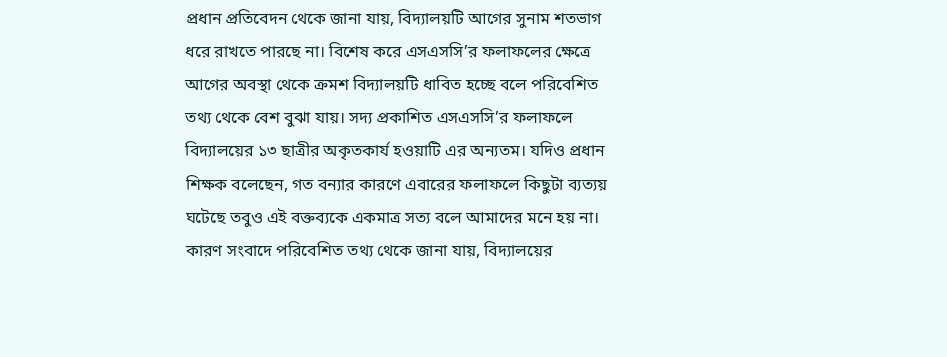প্রধান প্রতিবেদন থেকে জানা যায়, বিদ্যালয়টি আগের সুনাম শতভাগ ধরে রাখতে পারছে না। বিশেষ করে এসএসসি’র ফলাফলের ক্ষেত্রে আগের অবস্থা থেকে ক্রমশ বিদ্যালয়টি ধাবিত হচ্ছে বলে পরিবেশিত তথ্য থেকে বেশ বুঝা যায়। সদ্য প্রকাশিত এসএসসি’র ফলাফলে বিদ্যালয়ের ১৩ ছাত্রীর অকৃতকার্য হওয়াটি এর অন্যতম। যদিও প্রধান শিক্ষক বলেছেন, গত বন্যার কারণে এবারের ফলাফলে কিছুটা ব্যত্যয় ঘটেছে তবুও এই বক্তব্যকে একমাত্র সত্য বলে আমাদের মনে হয় না। কারণ সংবাদে পরিবেশিত তথ্য থেকে জানা যায়, বিদ্যালয়ের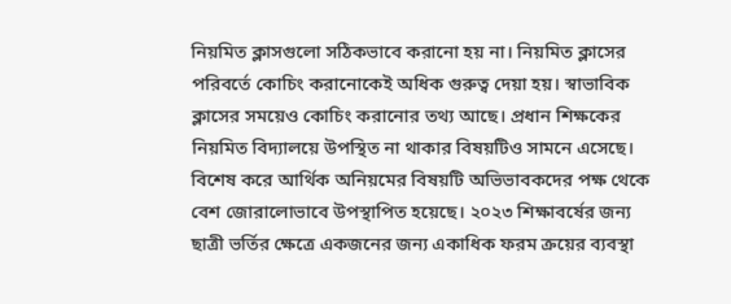নিয়মিত ক্লাসগুলো সঠিকভাবে করানো হয় না। নিয়মিত ক্লাসের পরিবর্তে কোচিং করানোকেই অধিক গুরুত্ব দেয়া হয়। স্বাভাবিক ক্লাসের সময়েও কোচিং করানোর তথ্য আছে। প্রধান শিক্ষকের নিয়মিত বিদ্যালয়ে উপস্থিত না থাকার বিষয়টিও সামনে এসেছে। বিশেষ করে আর্থিক অনিয়মের বিষয়টি অভিভাবকদের পক্ষ থেকে বেশ জোরালোভাবে উপস্থাপিত হয়েছে। ২০২৩ শিক্ষাবর্ষের জন্য ছাত্রী ভর্তির ক্ষেত্রে একজনের জন্য একাধিক ফরম ক্রয়ের ব্যবস্থা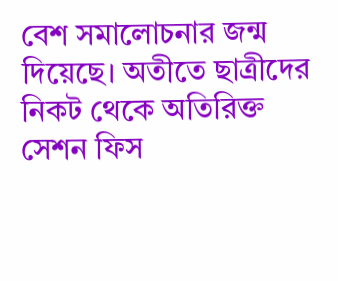বেশ সমালোচনার জন্ম দিয়েছে। অতীতে ছাত্রীদের নিকট থেকে অতিরিক্ত সেশন ফিস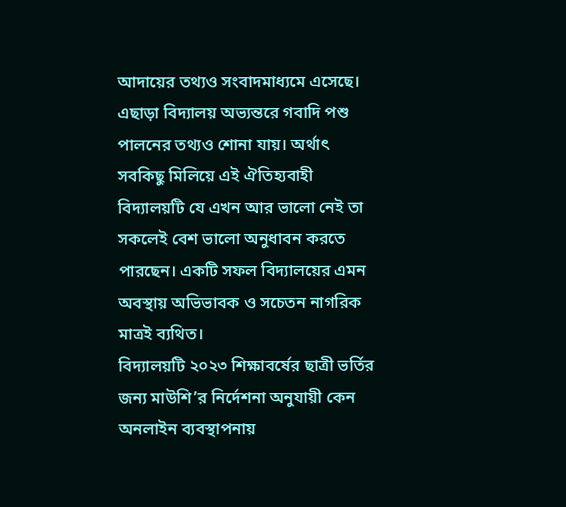আদায়ের তথ্যও সংবাদমাধ্যমে এসেছে। এছাড়া বিদ্যালয় অভ্যন্তরে গবাদি পশু পালনের তথ্যও শোনা যায়। অর্থাৎ সবকিছু মিলিয়ে এই ঐতিহ্যবাহী বিদ্যালয়টি যে এখন আর ভালো নেই তা সকলেই বেশ ভালো অনুধাবন করতে পারছেন। একটি সফল বিদ্যালয়ের এমন অবস্থায় অভিভাবক ও সচেতন নাগরিক মাত্রই ব্যথিত।
বিদ্যালয়টি ২০২৩ শিক্ষাবর্ষের ছাত্রী ভর্তির জন্য মাউশি’র নির্দেশনা অনুযায়ী কেন অনলাইন ব্যবস্থাপনায়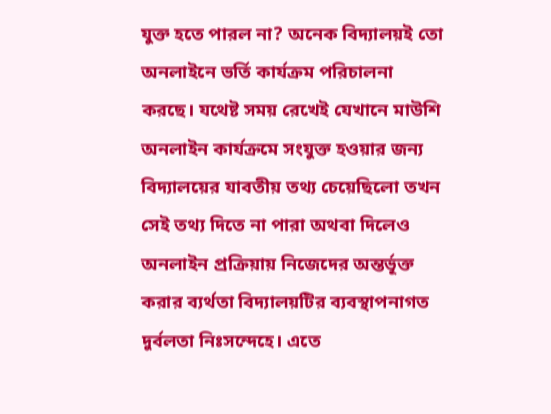যুক্ত হতে পারল না? অনেক বিদ্যালয়ই তো অনলাইনে ভর্তি কার্যক্রম পরিচালনা করছে। যথেষ্ট সময় রেখেই যেখানে মাউশি অনলাইন কার্যক্রমে সংযুক্ত হওয়ার জন্য বিদ্যালয়ের যাবতীয় তথ্য চেয়েছিলো তখন সেই তথ্য দিতে না পারা অথবা দিলেও অনলাইন প্রক্রিয়ায় নিজেদের অন্তর্ভূক্ত করার ব্যর্থতা বিদ্যালয়টির ব্যবস্থাপনাগত দুর্বলতা নিঃসন্দেহে। এতে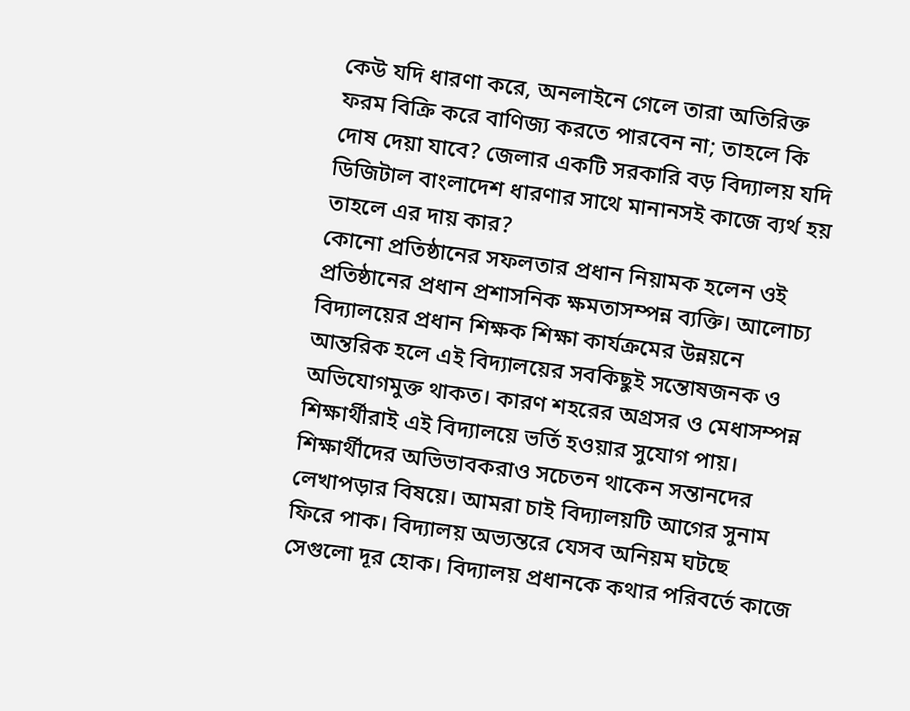কেউ যদি ধারণা করে, অনলাইনে গেলে তারা অতিরিক্ত ফরম বিক্রি করে বাণিজ্য করতে পারবেন না; তাহলে কি দোষ দেয়া যাবে? জেলার একটি সরকারি বড় বিদ্যালয় যদি ডিজিটাল বাংলাদেশ ধারণার সাথে মানানসই কাজে ব্যর্থ হয় তাহলে এর দায় কার?
কোনো প্রতিষ্ঠানের সফলতার প্রধান নিয়ামক হলেন ওই প্রতিষ্ঠানের প্রধান প্রশাসনিক ক্ষমতাসম্পন্ন ব্যক্তি। আলোচ্য বিদ্যালয়ের প্রধান শিক্ষক শিক্ষা কার্যক্রমের উন্নয়নে আন্তরিক হলে এই বিদ্যালয়ের সবকিছুই সন্তোষজনক ও অভিযোগমুক্ত থাকত। কারণ শহরের অগ্রসর ও মেধাসম্পন্ন শিক্ষার্থীরাই এই বিদ্যালয়ে ভর্তি হওয়ার সুযোগ পায়। শিক্ষার্থীদের অভিভাবকরাও সচেতন থাকেন সন্তানদের লেখাপড়ার বিষয়ে। আমরা চাই বিদ্যালয়টি আগের সুনাম ফিরে পাক। বিদ্যালয় অভ্যন্তরে যেসব অনিয়ম ঘটছে সেগুলো দূর হোক। বিদ্যালয় প্রধানকে কথার পরিবর্তে কাজে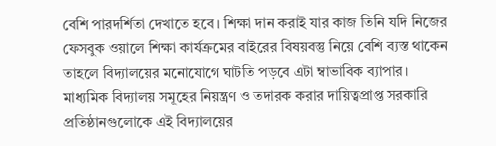বেশি পারদর্শিতা দেখাতে হবে। শিক্ষা দান করাই যার কাজ তিনি যদি নিজের ফেসবুক ওয়ালে শিক্ষা কার্যক্রমের বাইরের বিষয়বস্তু নিয়ে বেশি ব্যস্ত থাকেন তাহলে বিদ্যালয়ের মনোযোগে ঘাটতি পড়বে এটা ম্বাভাবিক ব্যাপার।
মাধ্যমিক বিদ্যালয় সমূহের নিয়ন্ত্রণ ও তদারক করার দায়িত্বপ্রাপ্ত সরকারি প্রতিষ্ঠানগুলোকে এই বিদ্যালয়ের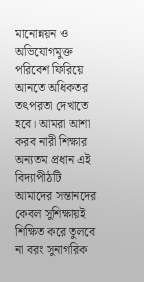মানোন্নয়ন ও অভিযোগমুক্ত পরিবেশ ফিরিয়ে আনতে অধিকতর তৎপরতা দেখাতে হবে। আমরা আশা করব নারী শিক্ষার অন্যতম প্রধান এই বিদ্যাপীঠটি আমাদের সন্তানদের কেবল সুশিক্ষায়ই শিক্ষিত করে তুলবে না বরং সুনাগরিক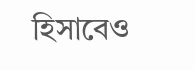হিসাবেও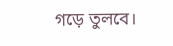গড়ে তুলবে।